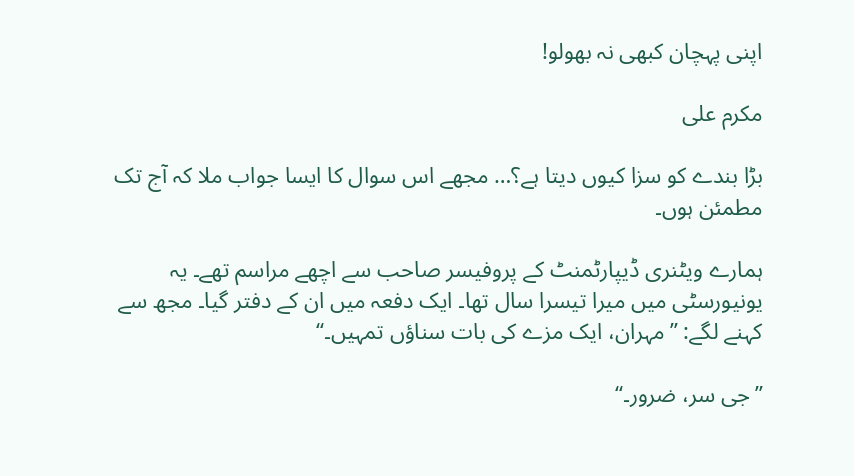اپنی پہچان کبھی نہ بھولو!

مکرم علی

بڑا بندے کو سزا کیوں دیتا ہے؟… مجھے اس سوال کا ایسا جواب ملا کہ آج تک مطمئن ہوں۔

ہمارے ویٹنری ڈیپارٹمنٹ کے پروفیسر صاحب سے اچھے مراسم تھے۔ یہ یونیورسٹی میں میرا تیسرا سال تھا۔ ایک دفعہ میں ان کے دفتر گیا۔ مجھ سے کہنے لگے: ’’مہران، ایک مزے کی بات سناؤں تمہیں۔‘‘

’’جی سر، ضرور۔‘‘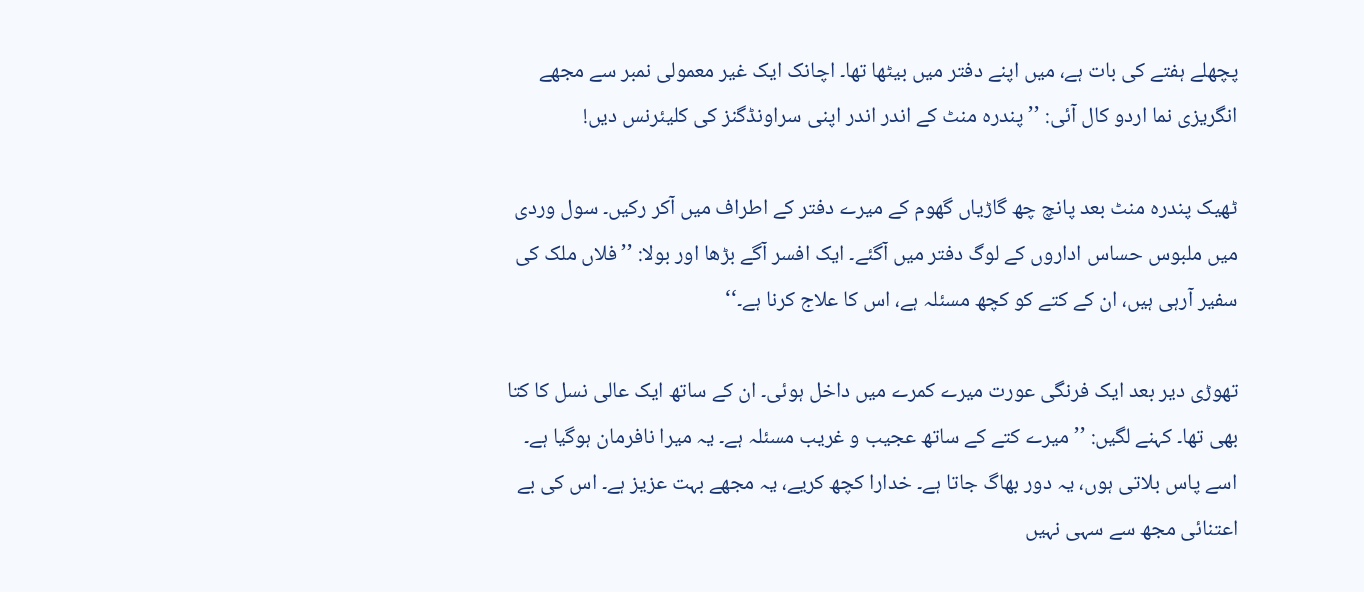پچھلے ہفتے کی بات ہے، میں اپنے دفتر میں بیٹھا تھا۔ اچانک ایک غیر معمولی نمبر سے مجھے انگریزی نما اردو کال آئی: ’’پندرہ منٹ کے اندر اندر اپنی سراونڈگنز کی کلیئرنس دیں!

ٹھیک پندرہ منٹ بعد پانچ چھ گاڑیاں گھوم کے میرے دفتر کے اطراف میں آکر رکیں۔ سول وردی میں ملبوس حساس اداروں کے لوگ دفتر میں آگئے۔ ایک افسر آگے بڑھا اور بولا: ’’فلاں ملک کی سفیر آرہی ہیں، ان کے کتے کو کچھ مسئلہ ہے، اس کا علاج کرنا ہے۔‘‘

تھوڑی دیر بعد ایک فرنگی عورت میرے کمرے میں داخل ہوئی۔ ان کے ساتھ ایک عالی نسل کا کتا بھی تھا۔ کہنے لگیں: ’’میرے کتے کے ساتھ عجیب و غریب مسئلہ ہے۔ یہ میرا نافرمان ہوگیا ہے۔ اسے پاس بلاتی ہوں، یہ دور بھاگ جاتا ہے۔ خدارا کچھ کریے، یہ مجھے بہت عزیز ہے۔ اس کی بے اعتنائی مجھ سے سہی نہیں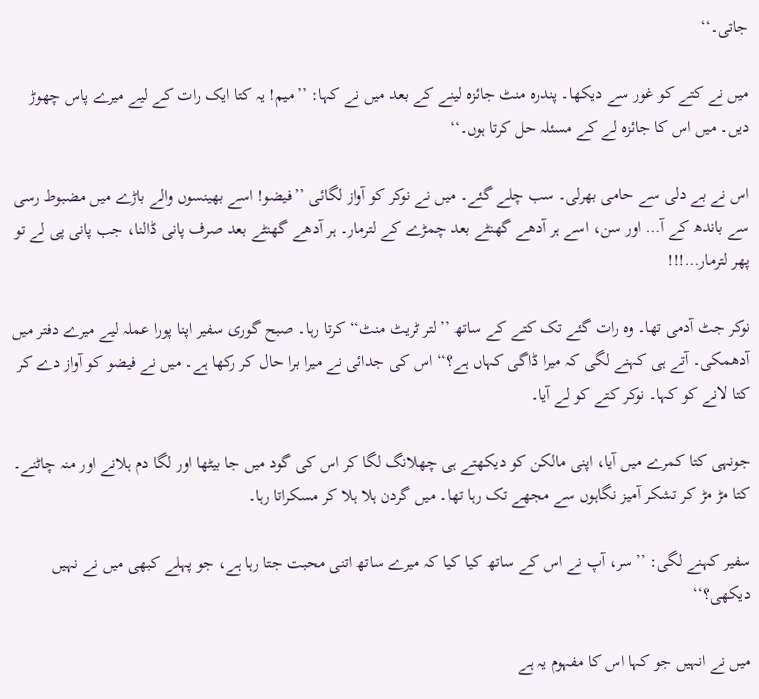جاتی۔‘‘

میں نے کتے کو غور سے دیکھا۔ پندرہ منٹ جائزہ لینے کے بعد میں نے کہا: ’’میم! یہ کتا ایک رات کے لیے میرے پاس چھوڑ دیں۔ میں اس کا جائزہ لے کے مسئلہ حل کرتا ہوں۔‘‘

اس نے بے دلی سے حامی بھرلی۔ سب چلے گئے۔ میں نے نوکر کو آواز لگائی ’’فیضو! اسے بھینسوں والے باڑے میں مضبوط رسی سے باندھ کے آ… اور سن، اسے ہر آدھے گھنٹے بعد چمڑے کے لترمار۔ ہر آدھے گھنٹے بعد صرف پانی ڈالنا، جب پانی پی لے تو پھر لترمار…!!!

نوکر جٹ آدمی تھا۔ وہ رات گئے تک کتے کے ساتھ ’’لتر ٹریٹ منٹ‘‘ کرتا رہا۔ صبح گوری سفیر اپنا پورا عملہ لیے میرے دفتر میں آدھمکی۔ آتے ہی کہنے لگی کہ میرا ڈاگی کہاں ہے؟‘‘ اس کی جدائی نے میرا برا حال کر رکھا ہے۔ میں نے فیضو کو آواز دے کر کتا لانے کو کہا۔ نوکر کتے کو لے آیا۔

جونہی کتا کمرے میں آیا، اپنی مالکن کو دیکھتے ہی چھلانگ لگا کر اس کی گود میں جا بیٹھا اور لگا دم ہلانے اور منہ چاٹنے۔ کتا مڑ مڑ کر تشکر آمیز نگاہوں سے مجھے تک رہا تھا۔ میں گردن ہلا ہلا کر مسکراتا رہا۔

سفیر کہنے لگی: ’’سر، آپ نے اس کے ساتھ کیا کیا کہ میرے ساتھ اتنی محبت جتا رہا ہے، جو پہلے کبھی میں نے نہیں دیکھی؟‘‘

میں نے انہیں جو کہا اس کا مفہوم یہ ہے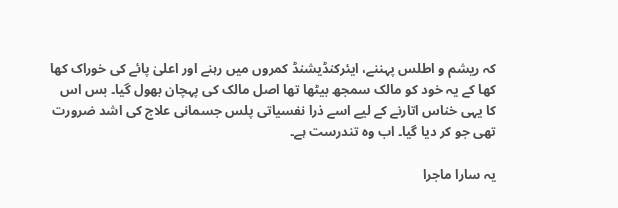کہ ریشم و اطلس پہننے، ایئرکنڈیشنڈ کمروں میں رہنے اور اعلیٰ پائے کی خوراک کھا کھا کے یہ خود کو مالک سمجھ بیٹھا تھا اصل مالک کی پہچان بھول گیا۔ بس اس کا یہی خناس اتارنے کے لیے اسے ذرا نفسیاتی پلس جسمانی علاج کی اشد ضرورت تھی جو کر دیا گیا۔ اب وہ تندرست ہے۔

یہ سارا ماجرا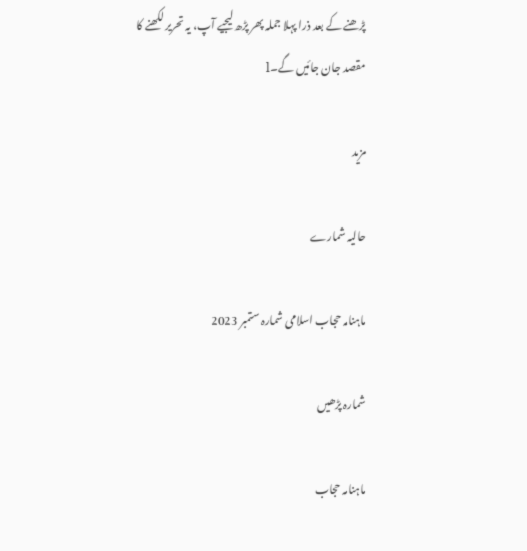پڑھنے کے بعد ذرا پہلا جملہ پھر پڑھ لیجیے آپ، یہ تحریر لکھنے کا مقصد جان جائیں گے۔l

مزید

حالیہ شمارے

ماہنامہ حجاب اسلامی شمارہ ستمبر 2023

شمارہ پڑھیں

ماہنامہ حجاب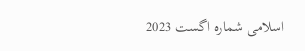اسلامی شمارہ اگست 2023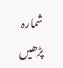شمارہ پڑھیں